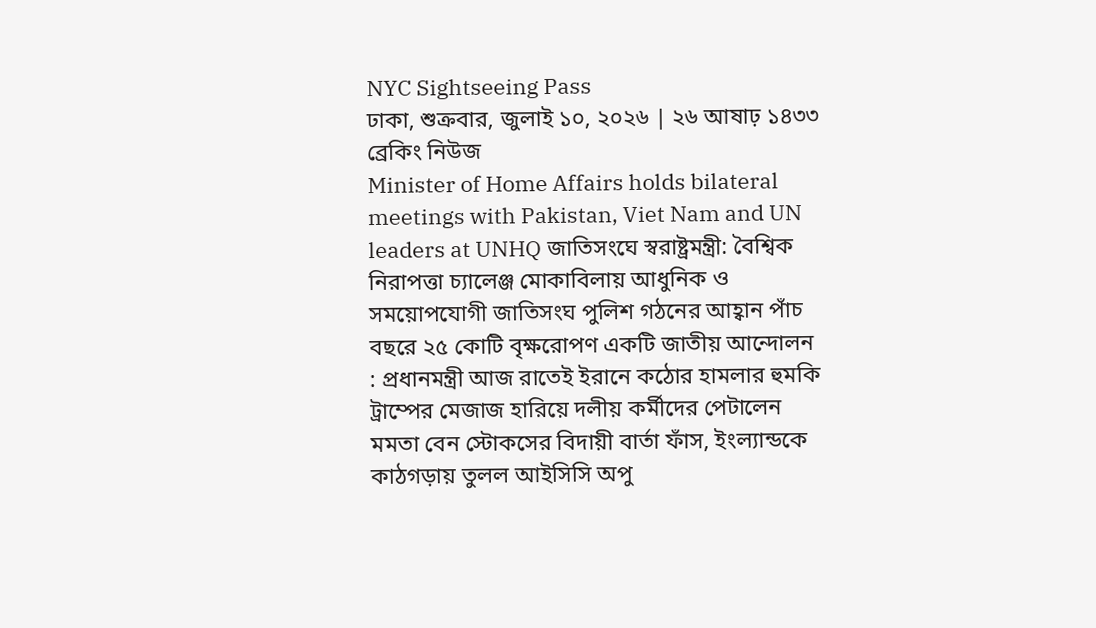NYC Sightseeing Pass
ঢাকা, শুক্রবার, জুলাই ১০, ২০২৬ | ২৬ আষাঢ় ১৪৩৩
ব্রেকিং নিউজ
Minister of Home Affairs holds bilateral meetings with Pakistan, Viet Nam and UN leaders at UNHQ জাতিসংঘে স্বরাষ্ট্রমন্ত্রী: বৈশ্বিক নিরাপত্তা চ্যালেঞ্জ মোকাবিলায় আধুনিক ও সময়োপযোগী জাতিসংঘ পুলিশ গঠনের আহ্বান পাঁচ বছরে ২৫ কোটি বৃক্ষরোপণ একটি জাতীয় আন্দোলন : প্রধানমন্ত্রী আজ রাতেই ইরানে কঠোর হামলার হুমকি ট্রাম্পের মেজাজ হারিয়ে দলীয় কর্মীদের পেটালেন মমতা বেন স্টোকসের বিদায়ী বার্তা ফাঁস, ইংল্যান্ডকে কাঠগড়ায় তুলল আইসিসি অপু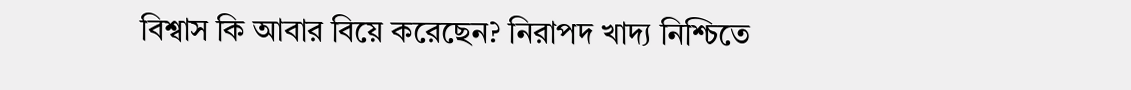বিশ্বাস কি আবার বিয়ে করেছেন? নিরাপদ খাদ্য নিশ্চিতে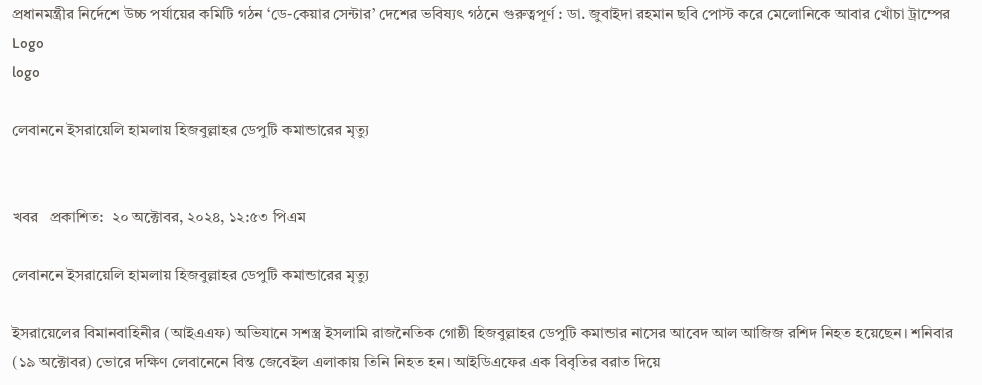প্রধানমন্ত্রীর নির্দেশে উচ্চ পর্যায়ের কমিটি গঠন ‘ডে-কেয়ার সেন্টার’ দেশের ভবিষ্যৎ গঠনে গুরুত্বপূর্ণ : ডা. জুবাইদা রহমান ছবি পোস্ট করে মেলোনিকে আবার খোঁচা ট্রাম্পের
Logo
logo

লেবাননে ইসরায়েলি হামলায় হিজবুল্লাহর ডেপুটি কমান্ডারের মৃত্যু


খবর   প্রকাশিত:  ২০ অক্টোবর, ২০২৪, ১২:৫৩ পিএম

লেবাননে ইসরায়েলি হামলায় হিজবুল্লাহর ডেপুটি কমান্ডারের মৃত্যু

ইসরায়েলের বিমানবাহিনীর (আইএএফ) অভিযানে সশস্ত্র ইসলামি রাজনৈতিক গোষ্ঠী হিজবুল্লাহর ডেপুটি কমান্ডার নাসের আবেদ আল আজিজ রশিদ নিহত হয়েছেন। শনিবার (১৯ অক্টোবর) ভোরে দক্ষিণ লেবানেনে বিন্ত জেবেইল এলাকায় তিনি নিহত হন। আইডিএফের এক বিবৃতির বরাত দিয়ে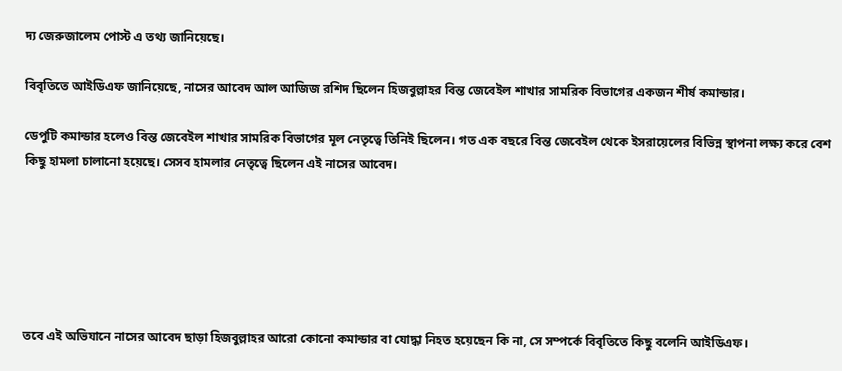দ্য জেরুজালেম পোস্ট এ তথ্য জানিয়েছে।

বিবৃতিতে আইডিএফ জানিয়েছে, নাসের আবেদ আল আজিজ রশিদ ছিলেন হিজবুল্লাহর বিন্ত জেবেইল শাখার সামরিক বিভাগের একজন শীর্ষ কমান্ডার।

ডেপুটি কমান্ডার হলেও বিন্ত জেবেইল শাখার সামরিক বিভাগের মূল নেতৃত্বে তিনিই ছিলেন। গত এক বছরে বিন্ত জেবেইল থেকে ইসরায়েলের বিভিন্ন স্থাপনা লক্ষ্য করে বেশ কিছু হামলা চালানো হয়েছে। সেসব হামলার নেতৃত্বে ছিলেন এই নাসের আবেদ।






তবে এই অভিযানে নাসের আবেদ ছাড়া হিজবুল্লাহর আরো কোনো কমান্ডার বা যোদ্ধা নিহত হয়েছেন কি না, সে সম্পর্কে বিবৃতিতে কিছু বলেনি আইডিএফ।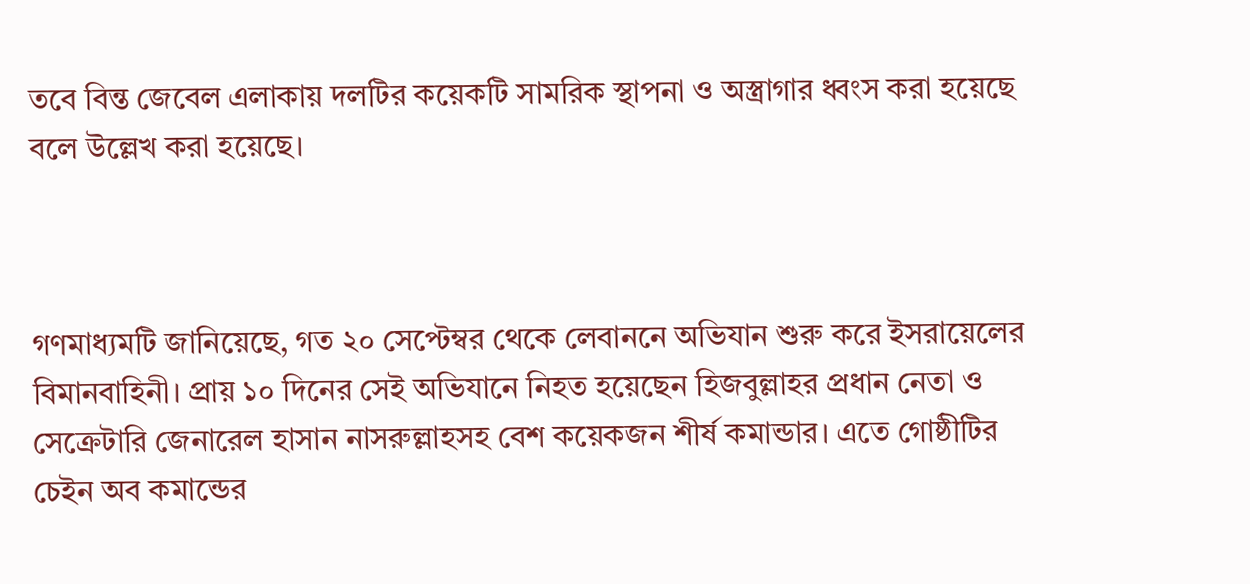তবে বিন্ত জেবেল এলাকায় দলটির কয়েকটি সামরিক স্থাপনা ও অস্ত্রাগার ধ্বংস করা হয়েছে বলে উল্লেখ করা হয়েছে।



গণমাধ্যমটি জানিয়েছে, গত ২০ সেপ্টেম্বর থেকে লেবাননে অভিযান শুরু করে ইসরায়েলের বিমানবাহিনী। প্রায় ১০ দিনের সেই অভিযানে নিহত হয়েছেন হিজবুল্লাহর প্রধান নেতা ও সেক্রেটারি জেনারেল হাসান নাসরুল্লাহসহ বেশ কয়েকজন শীর্ষ কমান্ডার। এতে গোষ্ঠীটির চেইন অব কমান্ডের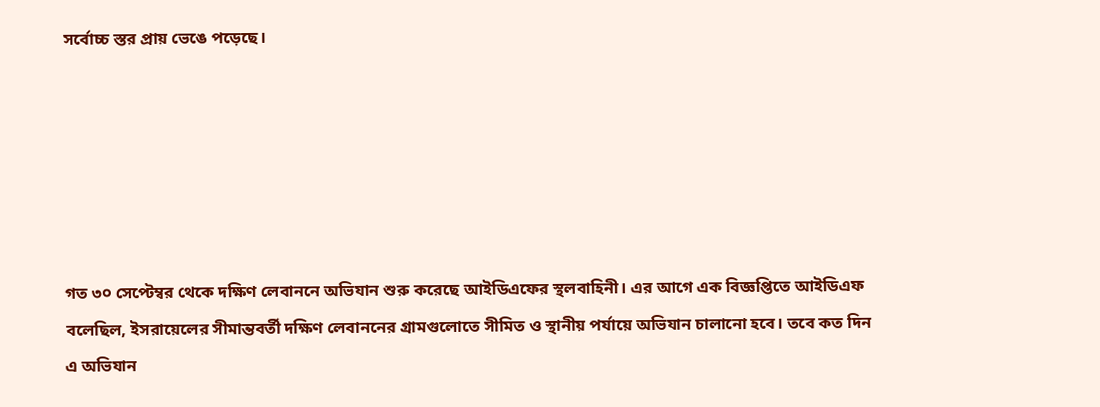সর্বোচ্চ স্তর প্রায় ভেঙে পড়েছে।






গত ৩০ সেপ্টেম্বর থেকে দক্ষিণ লেবাননে অভিযান শুরু করেছে আইডিএফের স্থলবাহিনী। এর আগে এক বিজ্ঞপ্তিতে আইডিএফ বলেছিল, ইসরায়েলের সীমান্তবর্তী দক্ষিণ লেবাননের গ্রামগুলোতে সীমিত ও স্থানীয় পর্যায়ে অভিযান চালানো হবে। তবে কত দিন এ অভিযান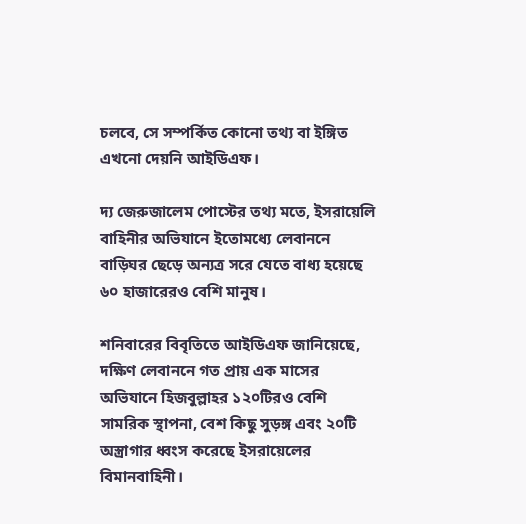চলবে, সে সম্পর্কিত কোনো তথ্য বা ইঙ্গিত এখনো দেয়নি আইডিএফ।

দ্য জেরুজালেম পোস্টের তথ্য মতে, ইসরায়েলি বাহিনীর অভিযানে ইতোমধ্যে লেবাননে বাড়িঘর ছেড়ে অন্যত্র সরে যেতে বাধ্য হয়েছে ৬০ হাজারেরও বেশি মানুষ।

শনিবারের বিবৃতিতে আইডিএফ জানিয়েছে, দক্ষিণ লেবাননে গত প্রায় এক মাসের অভিযানে হিজবুল্লাহর ১২০টিরও বেশি সামরিক স্থাপনা, বেশ কিছু সুড়ঙ্গ এবং ২০টি অস্ত্রাগার ধ্বংস করেছে ইসরায়েলের বিমানবাহিনী।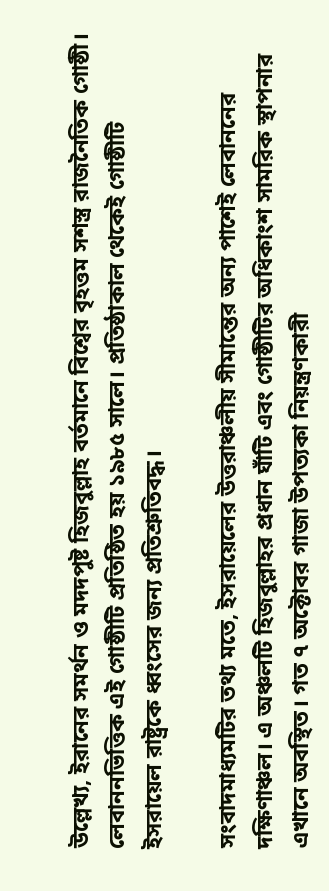উল্লেখ্য, ইরানের সমর্থন ও মদদপুষ্ট হিজবুল্লাহ বর্তমানে বিশ্বের বৃহত্তম সশস্ত্র রাজনৈতিক গোষ্ঠী। লেবাননভিত্তিক এই গোষ্ঠীটি প্রতিষ্ঠিত হয় ১৯৮৫ সালে। প্রতিষ্ঠাকাল থেকেই গোষ্ঠীটি ইসরায়েল রাষ্ট্রকে ধ্বংসের জন্য প্রতিশ্রুতিবদ্ধ।

সংবাদমাধ্যমটির তথ্য মতে, ইসরায়েলের উত্তরাঞ্চলীয় সীমান্তের অন্য পাশেই লেবাননের দক্ষিণাঞ্চল। এ অঞ্চলটি হিজবুল্লাহর প্রধান ঘাঁটি এবং গোষ্ঠীটির অধিকাংশ সামরিক স্থাপনার এখানে অবস্থিত। গত ৭ অক্টোবর গাজা উপত্যকা নিয়ন্ত্রণকারী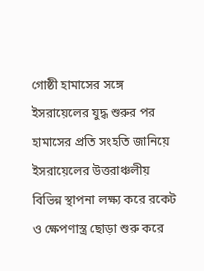গোষ্ঠী হামাসের সঙ্গে ইসরায়েলের যুদ্ধ শুরুর পর হামাসের প্রতি সংহতি জানিয়ে ইসরায়েলের উত্তরাঞ্চলীয় বিভিন্ন স্থাপনা লক্ষ্য করে রকেট ও ক্ষেপণাস্ত্র ছোড়া শুরু করে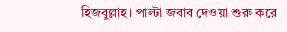হিজবুল্লাহ। পাল্টা জবাব দেওয়া শুরু করে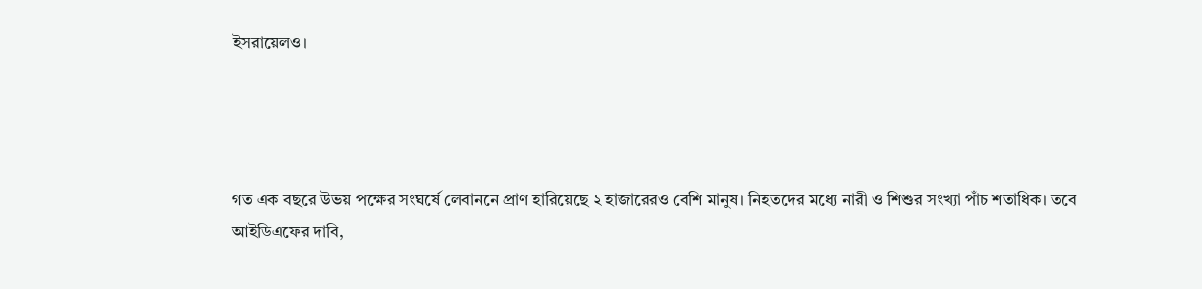ইসরায়েলও।




গত এক বছরে উভয় পক্ষের সংঘর্ষে লেবাননে প্রাণ হারিয়েছে ২ হাজারেরও বেশি মানুষ। নিহতদের মধ্যে নারী ও শিশুর সংখ্যা পাঁচ শতাধিক। তবে আইডিএফের দাবি,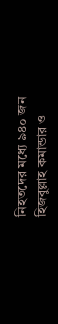নিহতদের মধ্যে ৯৪০ জন হিজবুল্লাহ কমান্ডার ও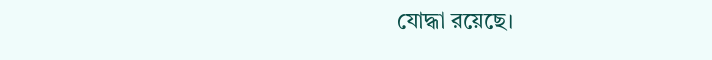যোদ্ধা রয়েছে।